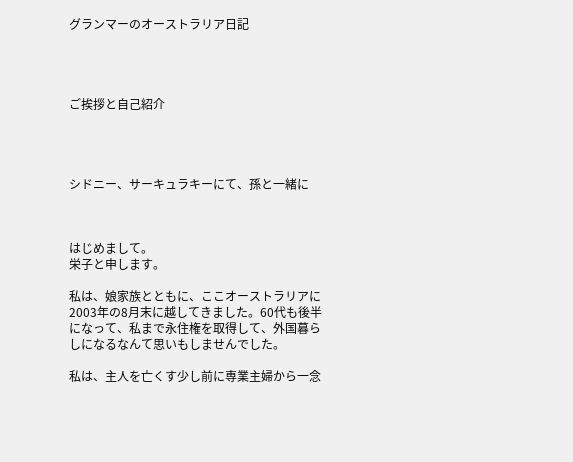グランマーのオーストラリア日記




ご挨拶と自己紹介




シドニー、サーキュラキーにて、孫と一緒に



はじめまして。
栄子と申します。

私は、娘家族とともに、ここオーストラリアに2003年の8月末に越してきました。60代も後半になって、私まで永住権を取得して、外国暮らしになるなんて思いもしませんでした。

私は、主人を亡くす少し前に専業主婦から一念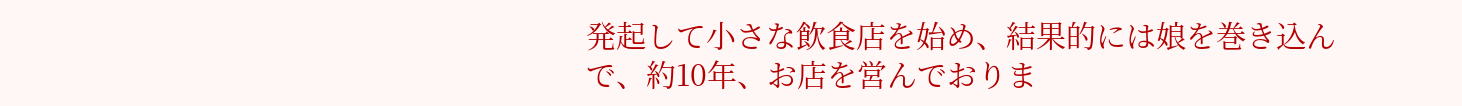発起して小さな飲食店を始め、結果的には娘を巻き込んで、約10年、お店を営んでおりま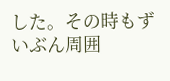した。その時もずいぶん周囲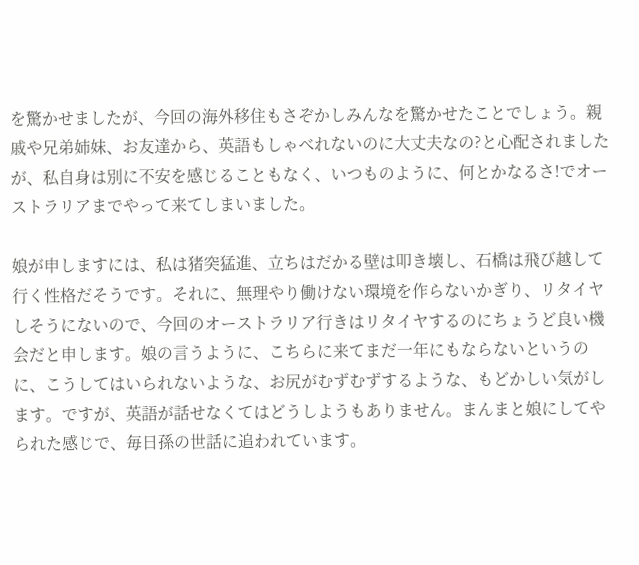を驚かせましたが、今回の海外移住もさぞかしみんなを驚かせたことでしょう。親戚や兄弟姉妹、お友達から、英語もしゃべれないのに大丈夫なの?と心配されましたが、私自身は別に不安を感じることもなく、いつものように、何とかなるさ!でオーストラリアまでやって来てしまいました。

娘が申しますには、私は猪突猛進、立ちはだかる壁は叩き壊し、石橋は飛び越して行く性格だそうです。それに、無理やり働けない環境を作らないかぎり、リタイヤしそうにないので、今回のオーストラリア行きはリタイヤするのにちょうど良い機会だと申します。娘の言うように、こちらに来てまだ一年にもならないというのに、こうしてはいられないような、お尻がむずむずするような、もどかしい気がします。ですが、英語が話せなくてはどうしようもありません。まんまと娘にしてやられた感じで、毎日孫の世話に追われています。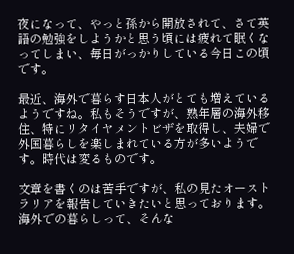夜になって、やっと孫から開放されて、さて英語の勉強をしようかと思う頃には疲れて眠くなってしまい、毎日がっかりしている今日この頃です。

最近、海外で暮らす日本人がとても増えているようですね。私もそうですが、熟年層の海外移住、特にリタイヤメントビザを取得し、夫婦で外国暮らしを楽しまれている方が多いようです。時代は変るものです。

文章を書くのは苦手ですが、私の見たオーストラリアを報告していきたいと思っております。海外での暮らしって、そんな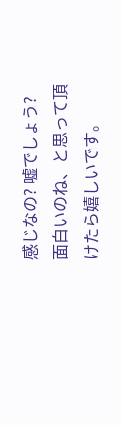感じなの? 嘘でしょう? 面白いのね、と思って頂けたら嬉しいです。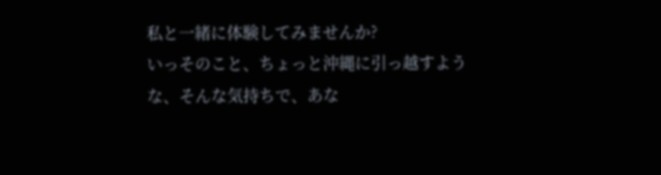私と一緒に体験してみませんか?
いっそのこと、ちょっと沖縄に引っ越すような、そんな気持ちで、あな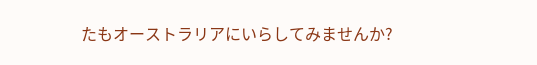たもオーストラリアにいらしてみませんか?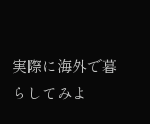実際に海外で暮らしてみよ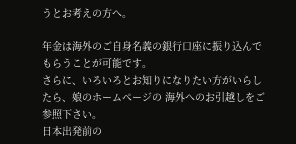うとお考えの方へ。

年金は海外のご自身名義の銀行口座に振り込んでもらうことが可能です。
さらに、いろいろとお知りになりたい方がいらしたら、娘のホームページの 海外へのお引越しをご参照下さい。
日本出発前の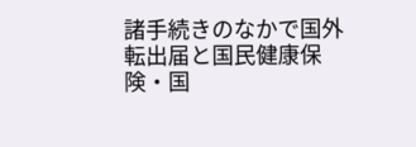諸手続きのなかで国外転出届と国民健康保険・国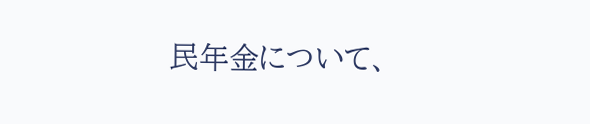民年金について、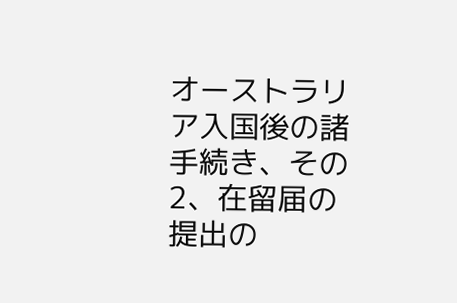オーストラリア入国後の諸手続き、その2、在留届の提出の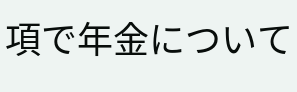項で年金について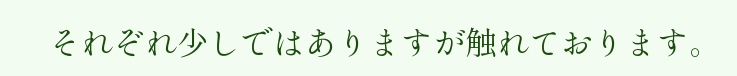それぞれ少しではありますが触れております。